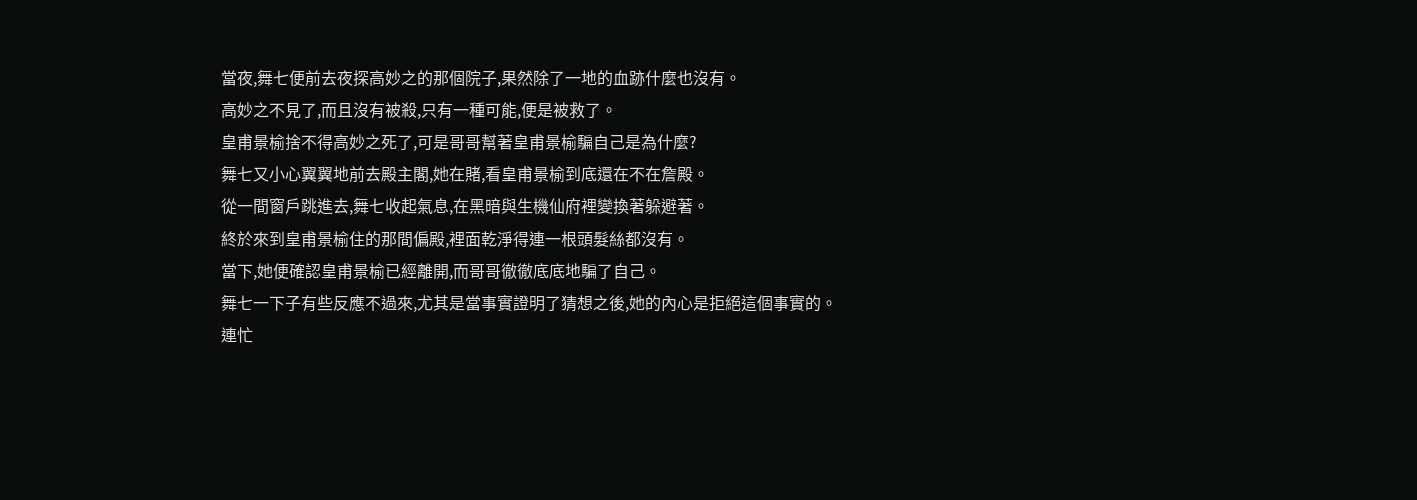當夜,舞七便前去夜探高妙之的那個院子,果然除了一地的血跡什麼也沒有。
高妙之不見了,而且沒有被殺,只有一種可能,便是被救了。
皇甫景榆捨不得高妙之死了,可是哥哥幫著皇甫景榆騙自己是為什麼?
舞七又小心翼翼地前去殿主閣,她在賭,看皇甫景榆到底還在不在詹殿。
從一間窗戶跳進去,舞七收起氣息,在黑暗與生機仙府裡變換著躲避著。
終於來到皇甫景榆住的那間偏殿,裡面乾淨得連一根頭髮絲都沒有。
當下,她便確認皇甫景榆已經離開,而哥哥徹徹底底地騙了自己。
舞七一下子有些反應不過來,尤其是當事實證明了猜想之後,她的內心是拒絕這個事實的。
連忙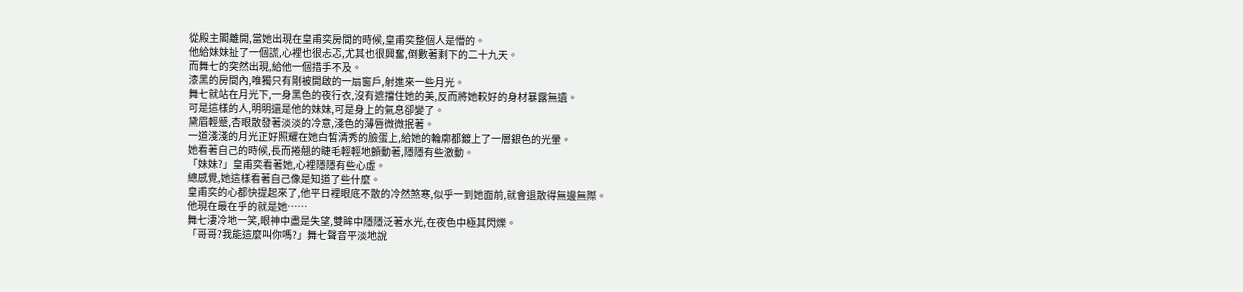從殿主閣離開,當她出現在皇甫奕房間的時候,皇甫奕整個人是懵的。
他給妹妹扯了一個謊,心裡也很忐忑,尤其也很興奮,倒數著剩下的二十九天。
而舞七的突然出現,給他一個措手不及。
漆黑的房間內,唯獨只有剛被開啟的一扇窗戶,射進來一些月光。
舞七就站在月光下,一身黑色的夜行衣,沒有遮擋住她的美,反而將她較好的身材暴露無遺。
可是這樣的人,明明還是他的妹妹,可是身上的氣息卻變了。
黛眉輕蹙,杏眼散發著淡淡的冷意,淺色的薄唇微微抿著。
一道淺淺的月光正好照耀在她白皙清秀的臉蛋上,給她的輪廓都鍍上了一層銀色的光暈。
她看著自己的時候,長而捲翹的睫毛輕輕地顫動著,隱隱有些激動。
「妹妹?」皇甫奕看著她,心裡隱隱有些心虛。
總感覺,她這樣看著自己像是知道了些什麼。
皇甫奕的心都快提起來了,他平日裡眼底不散的冷然煞寒,似乎一到她面前,就會退散得無邊無際。
他現在最在乎的就是她……
舞七淒冷地一笑,眼神中盡是失望,雙眸中隱隱泛著水光,在夜色中極其閃爍。
「哥哥?我能這麼叫你嗎?」舞七聲音平淡地說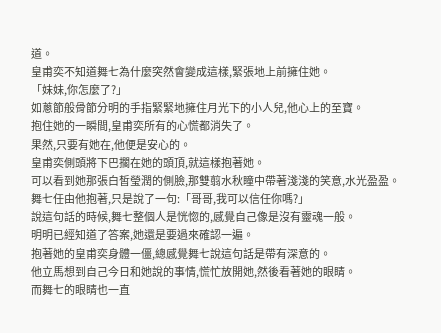道。
皇甫奕不知道舞七為什麼突然會變成這樣,緊張地上前擁住她。
「妹妹,你怎麼了?」
如蔥節般骨節分明的手指緊緊地擁住月光下的小人兒,他心上的至寶。
抱住她的一瞬間,皇甫奕所有的心慌都消失了。
果然,只要有她在,他便是安心的。
皇甫奕側頭將下巴擱在她的頭頂,就這樣抱著她。
可以看到她那張白皙瑩潤的側臉,那雙翦水秋瞳中帶著淺淺的笑意,水光盈盈。
舞七任由他抱著,只是說了一句:「哥哥,我可以信任你嗎?」
說這句話的時候,舞七整個人是恍惚的,感覺自己像是沒有靈魂一般。
明明已經知道了答案,她還是要過來確認一遍。
抱著她的皇甫奕身體一僵,總感覺舞七說這句話是帶有深意的。
他立馬想到自己今日和她說的事情,慌忙放開她,然後看著她的眼睛。
而舞七的眼睛也一直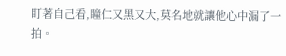盯著自己看,瞳仁又黑又大,莫名地就讓他心中漏了一拍。